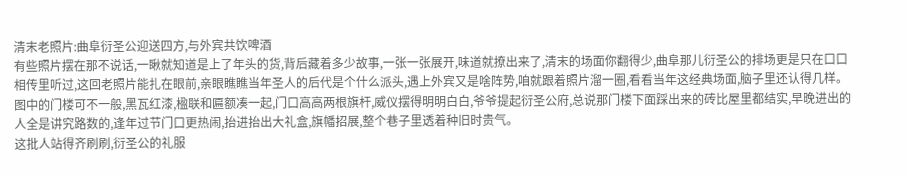清末老照片:曲阜衍圣公迎送四方,与外宾共饮啤酒
有些照片摆在那不说话,一瞅就知道是上了年头的货,背后藏着多少故事,一张一张展开,味道就撩出来了,清末的场面你翻得少,曲阜那儿衍圣公的排场更是只在口口相传里听过,这回老照片能扎在眼前,亲眼瞧瞧当年圣人的后代是个什么派头,遇上外宾又是啥阵势,咱就跟着照片溜一圈,看看当年这经典场面,脑子里还认得几样。
图中的门楼可不一般,黑瓦红漆,楹联和匾额凑一起,门口高高两根旗杆,威仪摆得明明白白,爷爷提起衍圣公府,总说那门楼下面踩出来的砖比屋里都结实,早晚进出的人全是讲究路数的,逢年过节门口更热闹,抬进抬出大礼盒,旗幡招展,整个巷子里透着种旧时贵气。
这批人站得齐刷刷,衍圣公的礼服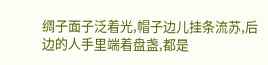绸子面子泛着光,帽子边儿挂条流苏,后边的人手里端着盘盏,都是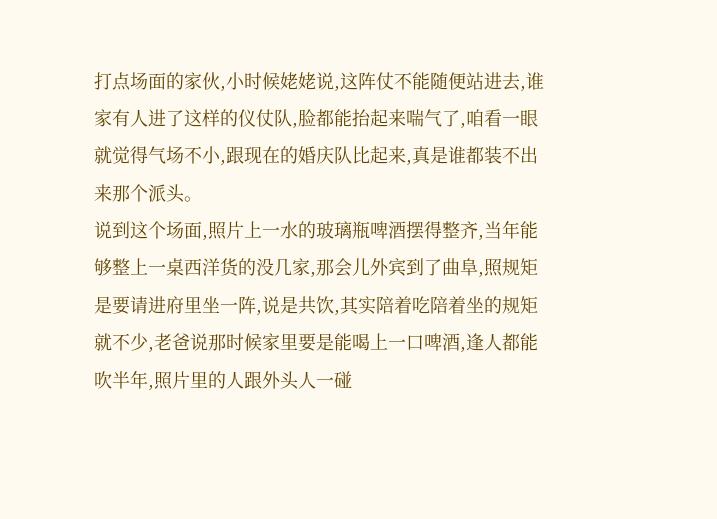打点场面的家伙,小时候姥姥说,这阵仗不能随便站进去,谁家有人进了这样的仪仗队,脸都能抬起来喘气了,咱看一眼就觉得气场不小,跟现在的婚庆队比起来,真是谁都装不出来那个派头。
说到这个场面,照片上一水的玻璃瓶啤酒摆得整齐,当年能够整上一桌西洋货的没几家,那会儿外宾到了曲阜,照规矩是要请进府里坐一阵,说是共饮,其实陪着吃陪着坐的规矩就不少,老爸说那时候家里要是能喝上一口啤酒,逢人都能吹半年,照片里的人跟外头人一碰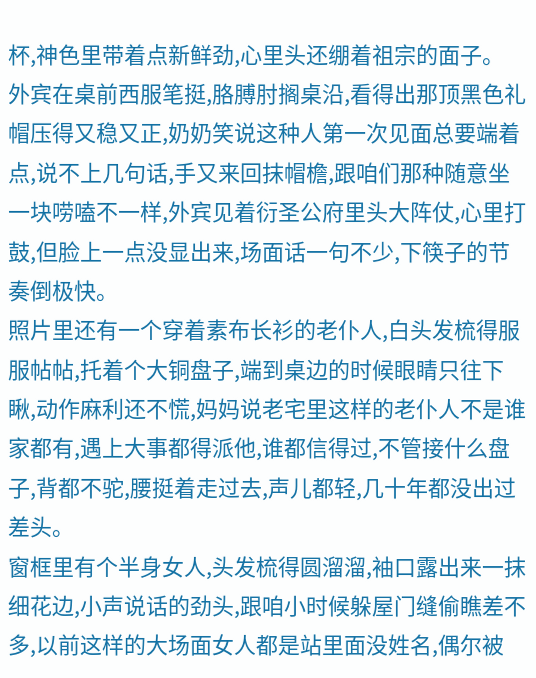杯,神色里带着点新鲜劲,心里头还绷着祖宗的面子。
外宾在桌前西服笔挺,胳膊肘搁桌沿,看得出那顶黑色礼帽压得又稳又正,奶奶笑说这种人第一次见面总要端着点,说不上几句话,手又来回抹帽檐,跟咱们那种随意坐一块唠嗑不一样,外宾见着衍圣公府里头大阵仗,心里打鼓,但脸上一点没显出来,场面话一句不少,下筷子的节奏倒极快。
照片里还有一个穿着素布长衫的老仆人,白头发梳得服服帖帖,托着个大铜盘子,端到桌边的时候眼睛只往下瞅,动作麻利还不慌,妈妈说老宅里这样的老仆人不是谁家都有,遇上大事都得派他,谁都信得过,不管接什么盘子,背都不驼,腰挺着走过去,声儿都轻,几十年都没出过差头。
窗框里有个半身女人,头发梳得圆溜溜,袖口露出来一抹细花边,小声说话的劲头,跟咱小时候躲屋门缝偷瞧差不多,以前这样的大场面女人都是站里面没姓名,偶尔被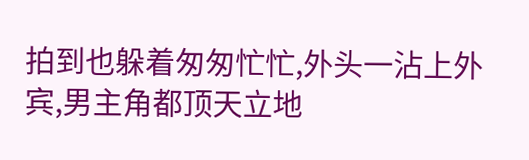拍到也躲着匆匆忙忙,外头一沾上外宾,男主角都顶天立地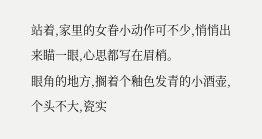站着,家里的女眷小动作可不少,悄悄出来瞄一眼,心思都写在眉梢。
眼角的地方,搁着个釉色发青的小酒壶,个头不大,瓷实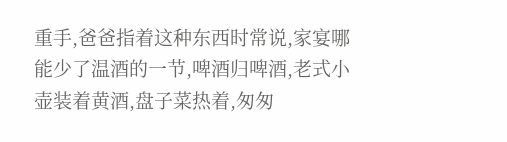重手,爸爸指着这种东西时常说,家宴哪能少了温酒的一节,啤酒归啤酒,老式小壶装着黄酒,盘子菜热着,匆匆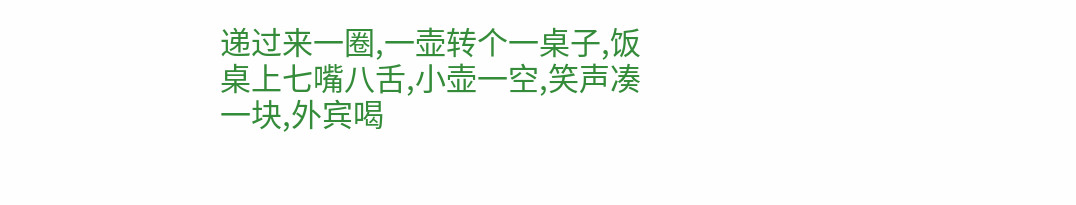递过来一圈,一壶转个一桌子,饭桌上七嘴八舌,小壶一空,笑声凑一块,外宾喝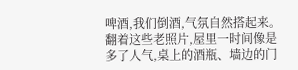啤酒,我们倒酒,气氛自然搭起来。
翻着这些老照片,屋里一时间像是多了人气,桌上的酒瓶、墙边的门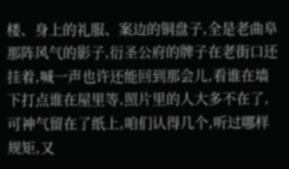楼、身上的礼服、案边的铜盘子,全是老曲阜那阵风气的影子,衍圣公府的牌子在老街口还挂着,喊一声也许还能回到那会儿,看谁在墙下打点谁在屋里等,照片里的人大多不在了,可神气留在了纸上,咱们认得几个,听过哪样规矩,又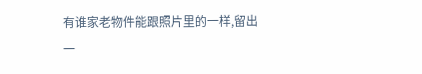有谁家老物件能跟照片里的一样,留出一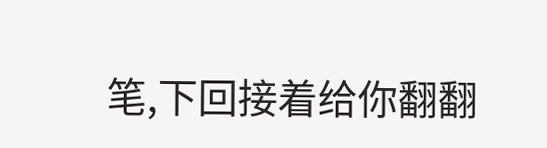笔,下回接着给你翻翻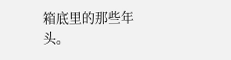箱底里的那些年头。